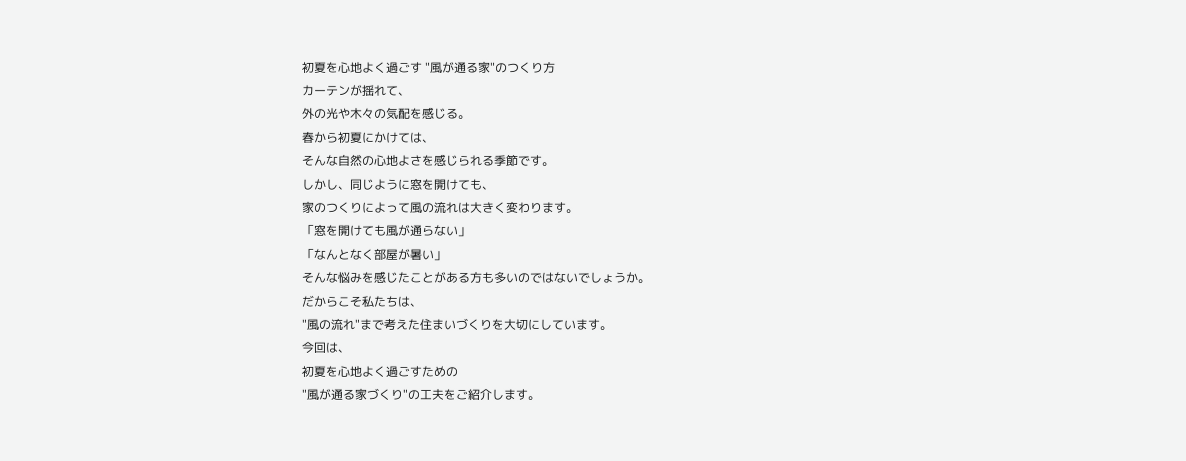初夏を心地よく過ごす "風が通る家"のつくり方
カーテンが揺れて、
外の光や木々の気配を感じる。
春から初夏にかけては、
そんな自然の心地よさを感じられる季節です。
しかし、同じように窓を開けても、
家のつくりによって風の流れは大きく変わります。
「窓を開けても風が通らない」
「なんとなく部屋が暑い」
そんな悩みを感じたことがある方も多いのではないでしょうか。
だからこそ私たちは、
"風の流れ"まで考えた住まいづくりを大切にしています。
今回は、
初夏を心地よく過ごすための
"風が通る家づくり"の工夫をご紹介します。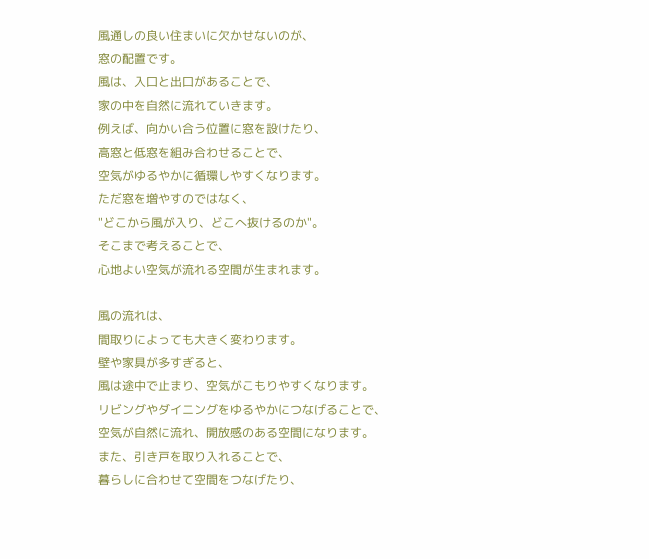風通しの良い住まいに欠かせないのが、
窓の配置です。
風は、入口と出口があることで、
家の中を自然に流れていきます。
例えば、向かい合う位置に窓を設けたり、
高窓と低窓を組み合わせることで、
空気がゆるやかに循環しやすくなります。
ただ窓を増やすのではなく、
"どこから風が入り、どこへ抜けるのか"。
そこまで考えることで、
心地よい空気が流れる空間が生まれます。

風の流れは、
間取りによっても大きく変わります。
壁や家具が多すぎると、
風は途中で止まり、空気がこもりやすくなります。
リビングやダイニングをゆるやかにつなげることで、
空気が自然に流れ、開放感のある空間になります。
また、引き戸を取り入れることで、
暮らしに合わせて空間をつなげたり、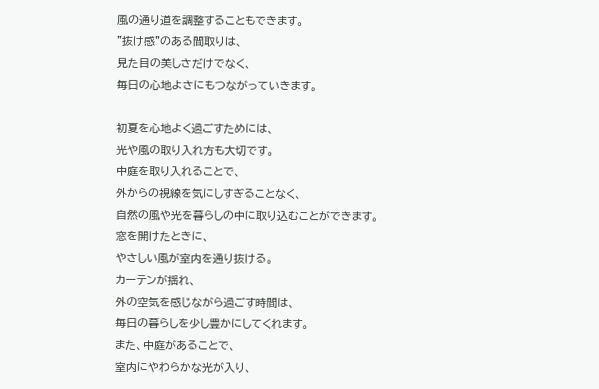風の通り道を調整することもできます。
"抜け感"のある間取りは、
見た目の美しさだけでなく、
毎日の心地よさにもつながっていきます。

初夏を心地よく過ごすためには、
光や風の取り入れ方も大切です。
中庭を取り入れることで、
外からの視線を気にしすぎることなく、
自然の風や光を暮らしの中に取り込むことができます。
窓を開けたときに、
やさしい風が室内を通り抜ける。
カーテンが揺れ、
外の空気を感じながら過ごす時間は、
毎日の暮らしを少し豊かにしてくれます。
また、中庭があることで、
室内にやわらかな光が入り、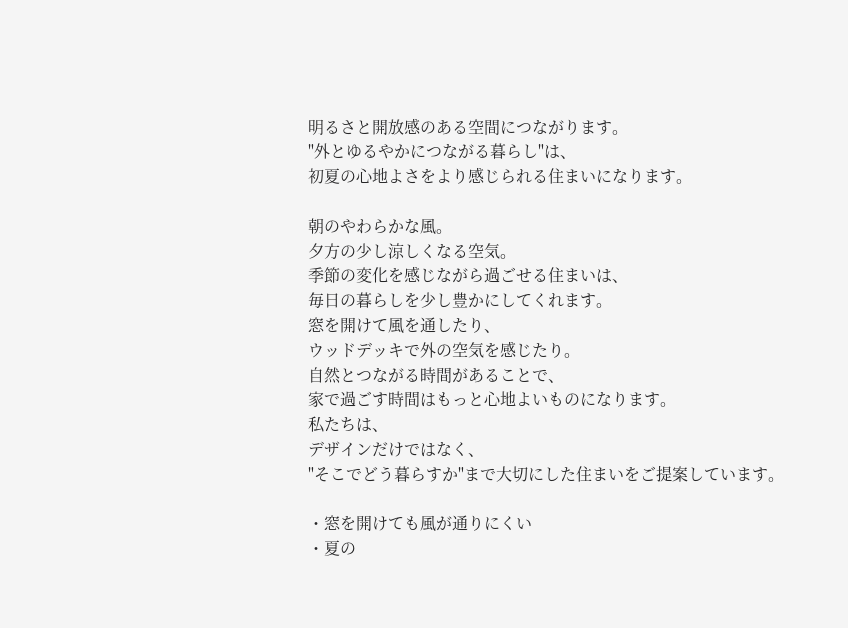明るさと開放感のある空間につながります。
"外とゆるやかにつながる暮らし"は、
初夏の心地よさをより感じられる住まいになります。

朝のやわらかな風。
夕方の少し涼しくなる空気。
季節の変化を感じながら過ごせる住まいは、
毎日の暮らしを少し豊かにしてくれます。
窓を開けて風を通したり、
ウッドデッキで外の空気を感じたり。
自然とつながる時間があることで、
家で過ごす時間はもっと心地よいものになります。
私たちは、
デザインだけではなく、
"そこでどう暮らすか"まで大切にした住まいをご提案しています。

・窓を開けても風が通りにくい
・夏の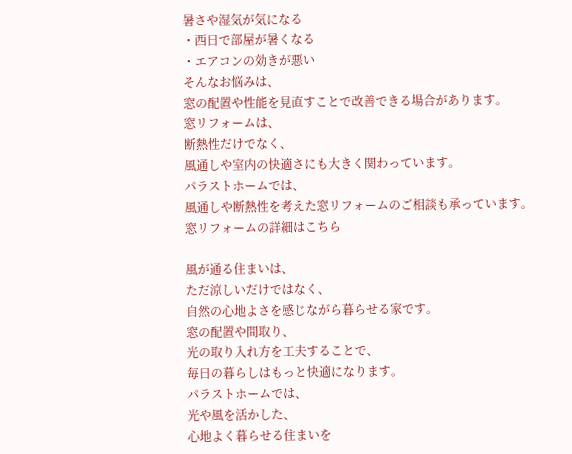暑さや湿気が気になる
・西日で部屋が暑くなる
・エアコンの効きが悪い
そんなお悩みは、
窓の配置や性能を見直すことで改善できる場合があります。
窓リフォームは、
断熱性だけでなく、
風通しや室内の快適さにも大きく関わっています。
パラストホームでは、
風通しや断熱性を考えた窓リフォームのご相談も承っています。
窓リフォームの詳細はこちら

風が通る住まいは、
ただ涼しいだけではなく、
自然の心地よさを感じながら暮らせる家です。
窓の配置や間取り、
光の取り入れ方を工夫することで、
毎日の暮らしはもっと快適になります。
パラストホームでは、
光や風を活かした、
心地よく暮らせる住まいを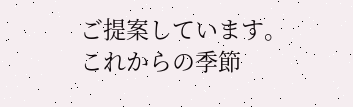ご提案しています。
これからの季節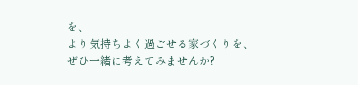を、
より気持ちよく過ごせる家づくりを、
ぜひ一緒に考えてみませんか?